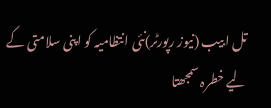تل ابیب (نیوز رپورٹر)نئی انتظامیہ کو اپنی سلامتی کے لیے خطرہ سمجھتا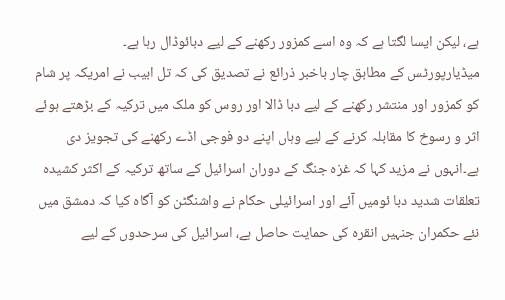ہے، لیکن ایسا لگتا ہے کہ وہ اسے کمزور رکھنے کے لیے دبائوڈال رہا ہے۔
میڈیارپورٹس کے مطابق چار باخبر ذرائع نے تصدیق کی کہ تل ابیب نے امریکہ پر شام کو کمزور اور منتشر رکھنے کے لیے دبا ڈالا اور روس کو ملک میں ترکیہ کے بڑھتے ہوئے اثر و رسوخ کا مقابلہ کرنے کے لیے وہاں اپنے دو فوجی اڈے رکھنے کی تجویز دی ہے۔انہوں نے مزید کہا کہ غزہ جنگ کے دوران اسرائیل کے ساتھ ترکیہ کے اکثر کشیدہ تعلقات شدید دبا ئومیں آئے اور اسرائیلی حکام نے واشنگٹن کو آگاہ کیا کہ دمشق میں نئے حکمران جنہیں انقرہ کی حمایت حاصل ہے، اسرائیل کی سرحدوں کے لیے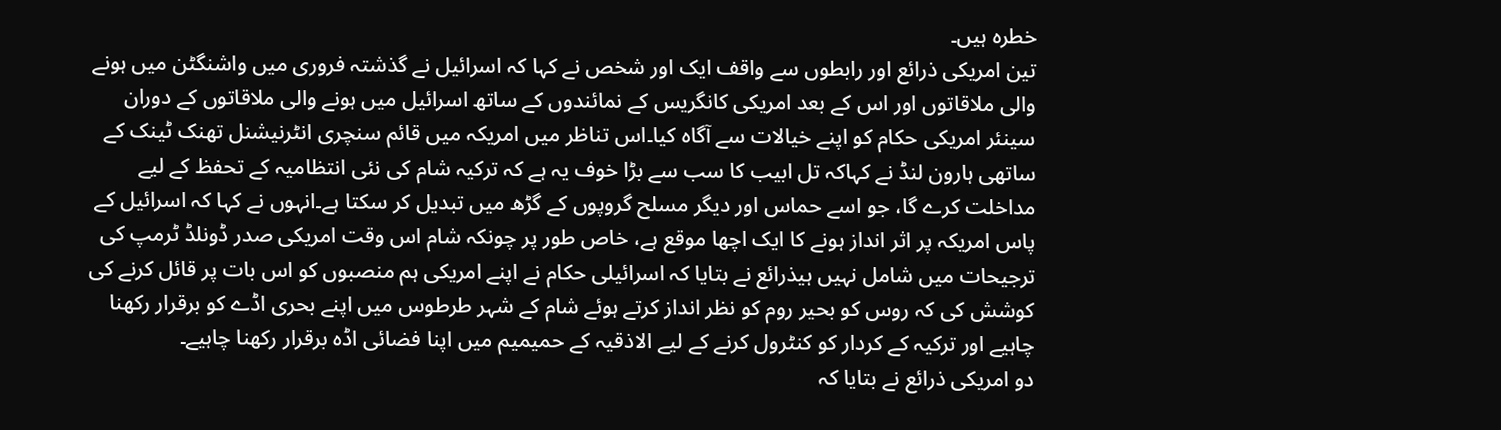خطرہ ہیں۔
تین امریکی ذرائع اور رابطوں سے واقف ایک اور شخص نے کہا کہ اسرائیل نے گذشتہ فروری میں واشنگٹن میں ہونے والی ملاقاتوں اور اس کے بعد امریکی کانگریس کے نمائندوں کے ساتھ اسرائیل میں ہونے والی ملاقاتوں کے دوران سینئر امریکی حکام کو اپنے خیالات سے آگاہ کیا۔اس تناظر میں امریکہ میں قائم سنچری انٹرنیشنل تھنک ٹینک کے ساتھی ہارون لنڈ نے کہاکہ تل ابیب کا سب سے بڑا خوف یہ ہے کہ ترکیہ شام کی نئی انتظامیہ کے تحفظ کے لیے مداخلت کرے گا، جو اسے حماس اور دیگر مسلح گروپوں کے گڑھ میں تبدیل کر سکتا ہے۔انہوں نے کہا کہ اسرائیل کے پاس امریکہ پر اثر انداز ہونے کا ایک اچھا موقع ہے، خاص طور پر چونکہ شام اس وقت امریکی صدر ڈونلڈ ٹرمپ کی ترجیحات میں شامل نہیں ہیذرائع نے بتایا کہ اسرائیلی حکام نے اپنے امریکی ہم منصبوں کو اس بات پر قائل کرنے کی کوشش کی کہ روس کو بحیر روم کو نظر انداز کرتے ہوئے شام کے شہر طرطوس میں اپنے بحری اڈے کو برقرار رکھنا چاہیے اور ترکیہ کے کردار کو کنٹرول کرنے کے لیے الاذقیہ کے حمیمیم میں اپنا فضائی اڈہ برقرار رکھنا چاہیے۔
دو امریکی ذرائع نے بتایا کہ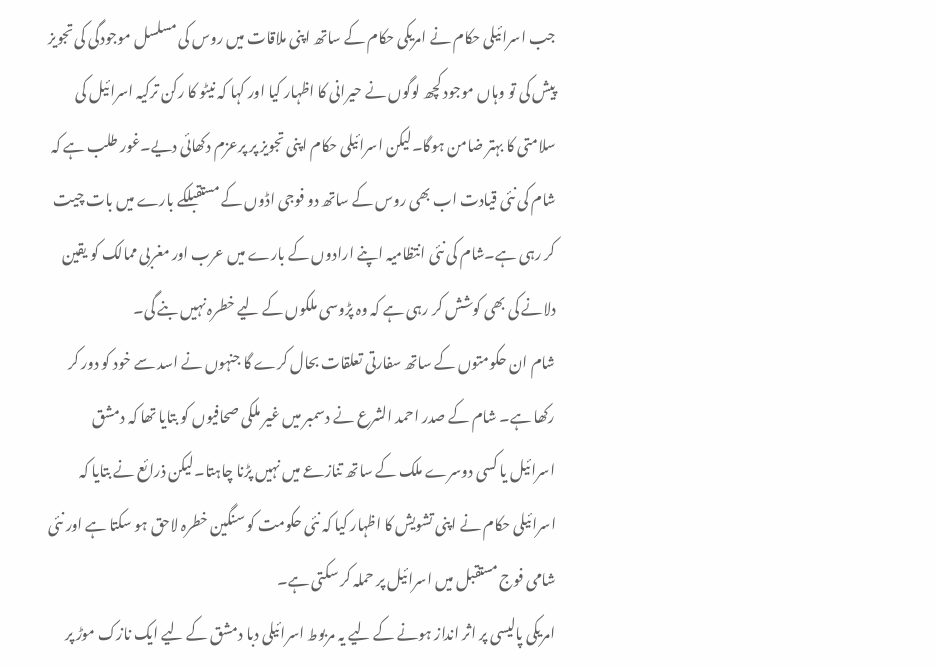جب اسرائیلی حکام نے امریکی حکام کے ساتھ اپنی ملاقات میں روس کی مسلسل موجودگی کی تجویز پیش کی تو وہاں موجود کچھ لوگوں نے حیرانی کا اظہار کیا اور کہا کہ نیٹو کا رکن ترکیہ اسرائیل کی سلامتی کا بہتر ضامن ہوگا۔لیکن اسرائیلی حکام اپنی تجویز پر پرعزم دکھائی دیے۔غور طلب ہے کہ شام کی نئی قیادت اب بھی روس کے ساتھ دو فوجی اڈوں کے مستقبلکے بارے میں بات چیت کر رہی ہے۔شام کی نئی انتظامیہ اپنے ارادوں کے بارے میں عرب اور مغربی ممالک کو یقین دلانے کی بھی کوشش کر رہی ہے کہ وہ پڑوسی ملکوں کے لیے خطرہ نہیں بنے گی۔
شام ان حکومتوں کے ساتھ سفارتی تعلقات بحال کرے گا جنہوں نے اسد سے خود کو دور کر رکھا ہے۔ شام کے صدر احمد الشرع نے دسمبر میں غیر ملکی صحافیوں کو بتایا تھا کہ دمشق اسرائیل یا کسی دوسرے ملک کے ساتھ تنازعے میں نہیں پڑنا چاہتا۔لیکن ذرائع نے بتایا کہ اسرائیلی حکام نے اپنی تشویش کا اظہار کیا کہ نئی حکومت کو سنگین خطرہ لاحق ہو سکتا ہے اور نئی شامی فوج مستقبل میں اسرائیل پر حملہ کر سکتی ہے۔
امریکی پالیسی پر اثر انداز ہونے کے لیے یہ مربوط اسرائیلی دبا دمشق کے لیے ایک نازک موڑ پر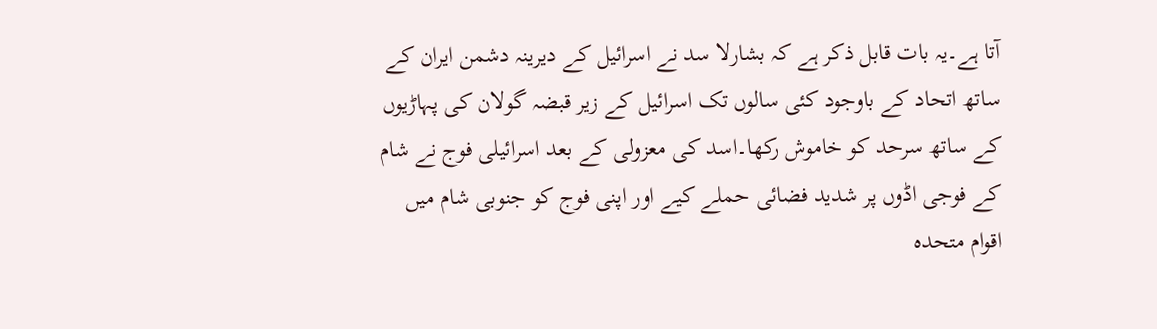آتا ہے۔یہ بات قابل ذکر ہے کہ بشارلا سد نے اسرائیل کے دیرینہ دشمن ایران کے ساتھ اتحاد کے باوجود کئی سالوں تک اسرائیل کے زیر قبضہ گولان کی پہاڑیوں کے ساتھ سرحد کو خاموش رکھا۔اسد کی معزولی کے بعد اسرائیلی فوج نے شام کے فوجی اڈوں پر شدید فضائی حملے کیے اور اپنی فوج کو جنوبی شام میں اقوام متحدہ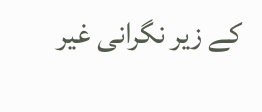کے زیر نگرانی غیر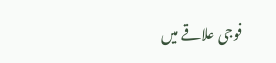فوجی علاقے میں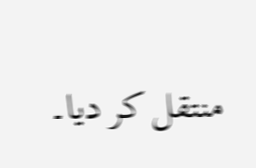منتقل کر دیا۔